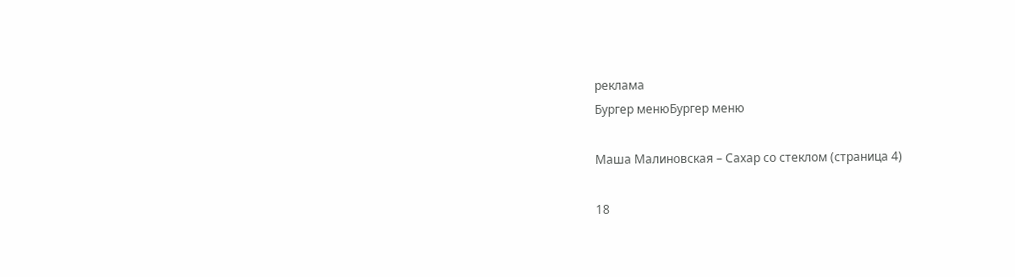реклама
Бургер менюБургер меню

Маша Малиновская – Сахар со стеклом (страница 4)

18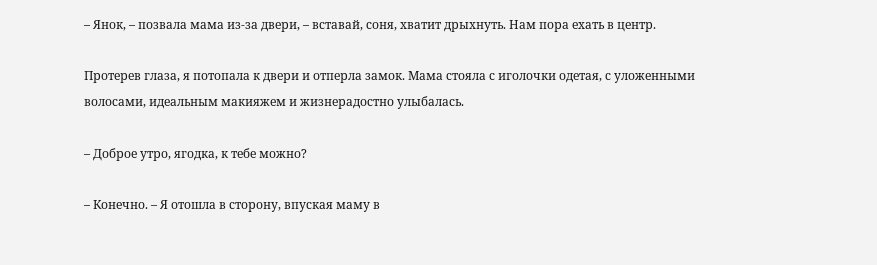– Янок, – позвала мама из-за двери, – вставай, соня, хватит дрыхнуть. Нам пора ехать в центр.

Протерев глаза, я потопала к двери и отперла замок. Мама стояла с иголочки одетая, с уложенными волосами, идеальным макияжем и жизнерадостно улыбалась.

– Доброе утро, ягодка, к тебе можно?

– Конечно. – Я отошла в сторону, впуская маму в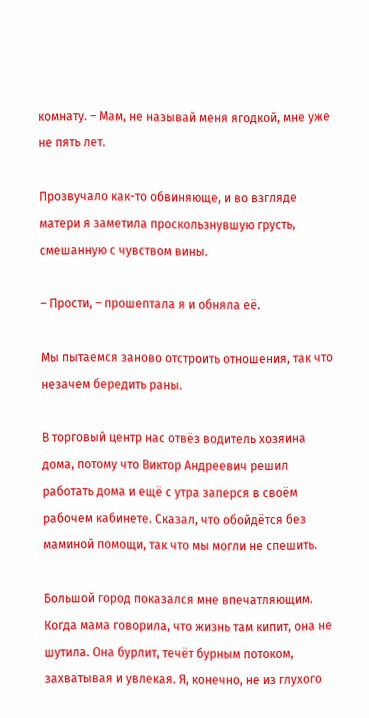комнату. – Мам, не называй меня ягодкой, мне уже не пять лет.

Прозвучало как-то обвиняюще, и во взгляде матери я заметила проскользнувшую грусть, смешанную с чувством вины.

– Прости, – прошептала я и обняла её.

Мы пытаемся заново отстроить отношения, так что незачем бередить раны.

В торговый центр нас отвёз водитель хозяина дома, потому что Виктор Андреевич решил работать дома и ещё с утра заперся в своём рабочем кабинете. Сказал, что обойдётся без маминой помощи, так что мы могли не спешить.

Большой город показался мне впечатляющим. Когда мама говорила, что жизнь там кипит, она не шутила. Она бурлит, течёт бурным потоком, захватывая и увлекая. Я, конечно, не из глухого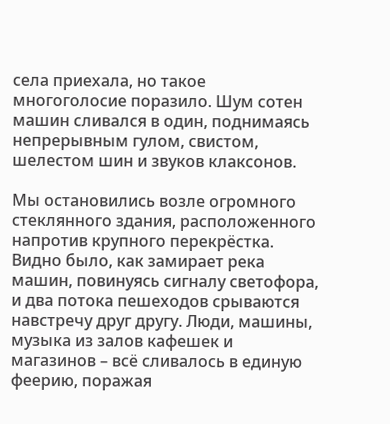села приехала, но такое многоголосие поразило. Шум сотен машин сливался в один, поднимаясь непрерывным гулом, свистом, шелестом шин и звуков клаксонов.

Мы остановились возле огромного стеклянного здания, расположенного напротив крупного перекрёстка. Видно было, как замирает река машин, повинуясь сигналу светофора, и два потока пешеходов срываются навстречу друг другу. Люди, машины, музыка из залов кафешек и магазинов – всё сливалось в единую феерию, поражая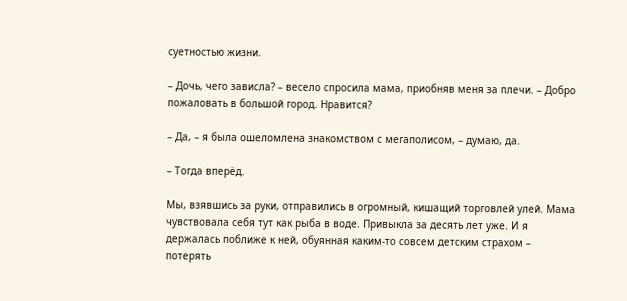суетностью жизни.

– Дочь, чего зависла? – весело спросила мама, приобняв меня за плечи. – Добро пожаловать в большой город. Нравится?

– Да, – я была ошеломлена знакомством с мегаполисом, – думаю, да.

– Тогда вперёд.

Мы, взявшись за руки, отправились в огромный, кишащий торговлей улей. Мама чувствовала себя тут как рыба в воде. Привыкла за десять лет уже. И я держалась поближе к ней, обуянная каким-то совсем детским страхом – потерять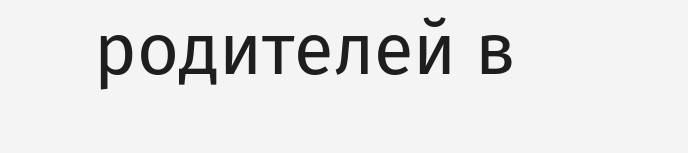родителей в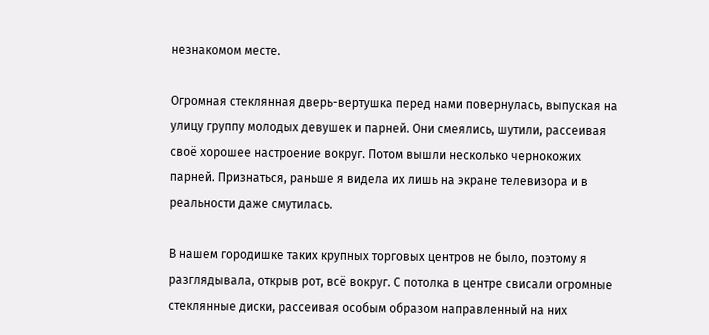незнакомом месте.

Огромная стеклянная дверь-вертушка перед нами повернулась, выпуская на улицу группу молодых девушек и парней. Они смеялись, шутили, рассеивая своё хорошее настроение вокруг. Потом вышли несколько чернокожих парней. Признаться, раньше я видела их лишь на экране телевизора и в реальности даже смутилась.

В нашем городишке таких крупных торговых центров не было, поэтому я разглядывала, открыв рот, всё вокруг. С потолка в центре свисали огромные стеклянные диски, рассеивая особым образом направленный на них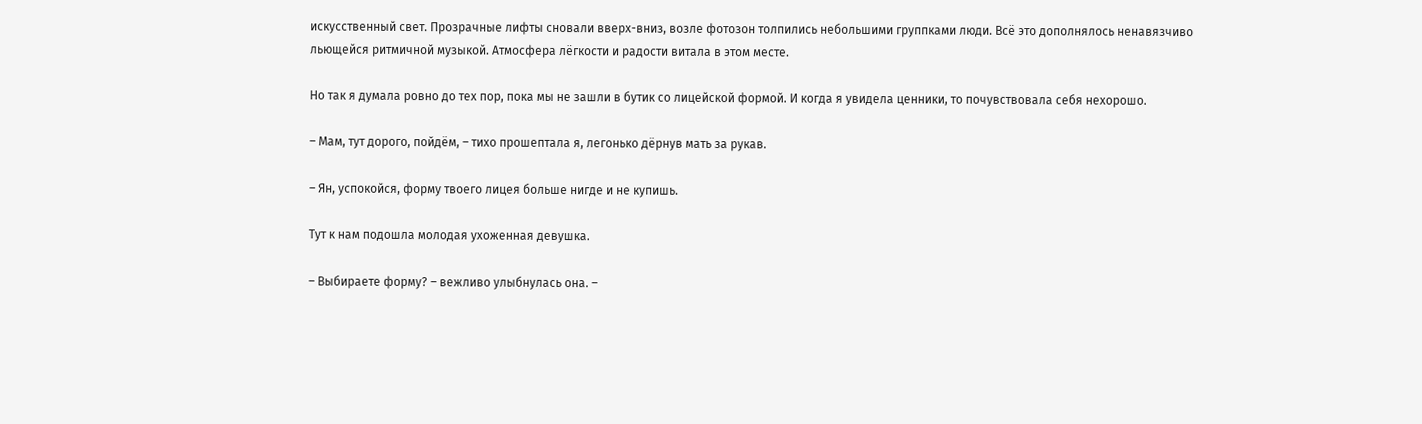искусственный свет. Прозрачные лифты сновали вверх-вниз, возле фотозон толпились небольшими группками люди. Всё это дополнялось ненавязчиво льющейся ритмичной музыкой. Атмосфера лёгкости и радости витала в этом месте.

Но так я думала ровно до тех пор, пока мы не зашли в бутик со лицейской формой. И когда я увидела ценники, то почувствовала себя нехорошо.

– Мам, тут дорого, пойдём, – тихо прошептала я, легонько дёрнув мать за рукав.

– Ян, успокойся, форму твоего лицея больше нигде и не купишь.

Тут к нам подошла молодая ухоженная девушка.

– Выбираете форму? – вежливо улыбнулась она. –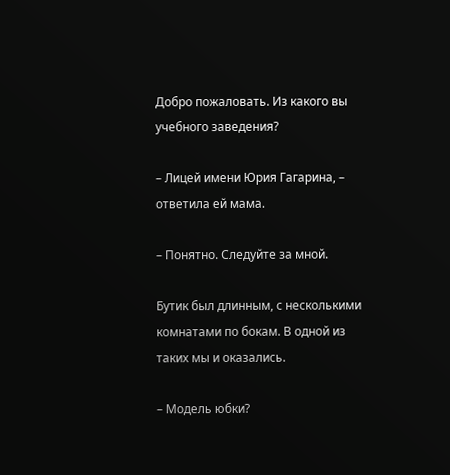Добро пожаловать. Из какого вы учебного заведения?

– Лицей имени Юрия Гагарина, – ответила ей мама.

– Понятно. Следуйте за мной.

Бутик был длинным, с несколькими комнатами по бокам. В одной из таких мы и оказались.

– Модель юбки?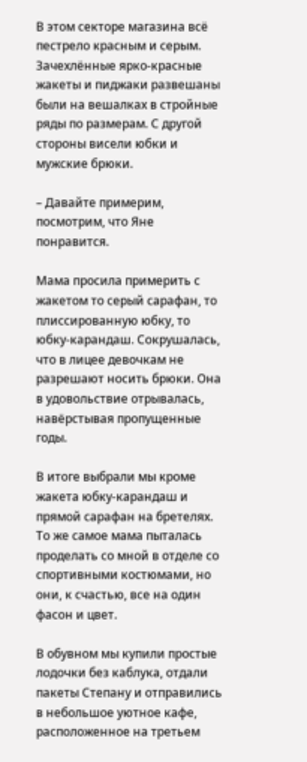В этом секторе магазина всё пестрело красным и серым. Зачехлённые ярко-красные жакеты и пиджаки развешаны были на вешалках в стройные ряды по размерам. С другой стороны висели юбки и мужские брюки.

– Давайте примерим, посмотрим, что Яне понравится.

Мама просила примерить с жакетом то серый сарафан, то плиссированную юбку, то юбку-карандаш. Сокрушалась, что в лицее девочкам не разрешают носить брюки. Она в удовольствие отрывалась, навёрстывая пропущенные годы.

В итоге выбрали мы кроме жакета юбку-карандаш и прямой сарафан на бретелях. То же самое мама пыталась проделать со мной в отделе со спортивными костюмами, но они, к счастью, все на один фасон и цвет.

В обувном мы купили простые лодочки без каблука, отдали пакеты Степану и отправились в небольшое уютное кафе, расположенное на третьем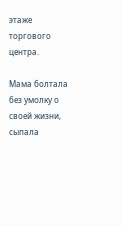этаже торгового центра.

Мама болтала без умолку о своей жизни, сыпала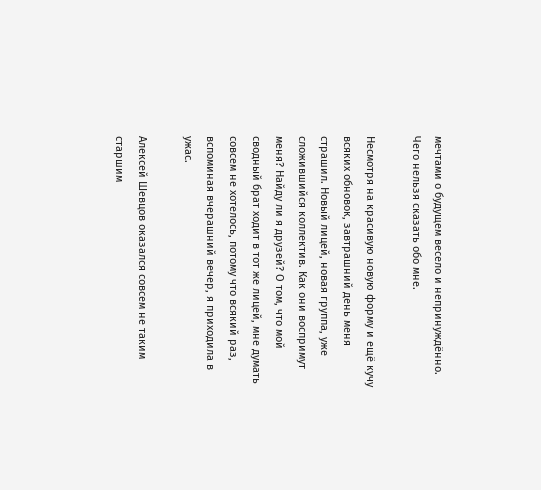мечтами о будущем весело и непринуждённо. Чего нельзя сказать обо мне.

Несмотря на красивую новую форму и ещё кучу всяких обновок, завтрашний день меня страшил. Новый лицей, новая группа, уже сложившийся коллектив. Как они воспримут меня? Найду ли я друзей? О том, что мой сводный брат ходит в тот же лицей, мне думать совсем не хотелось, потому что всякий раз, вспоминая вчерашний вечер, я приходила в ужас.

Алексей Шевцов оказался совсем не таким старшим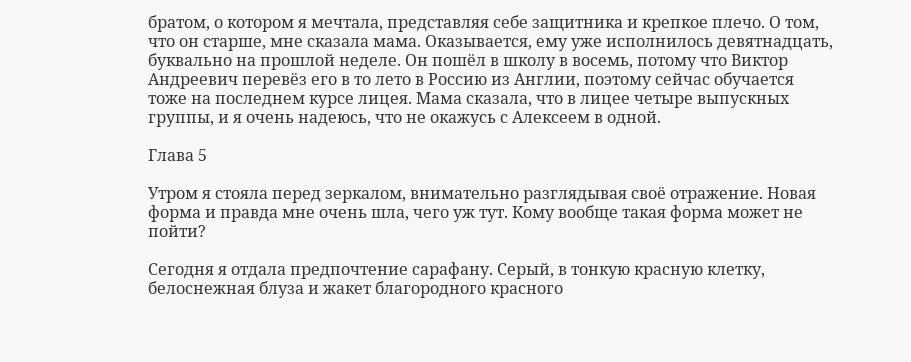братом, о котором я мечтала, представляя себе защитника и крепкое плечо. О том, что он старше, мне сказала мама. Оказывается, ему уже исполнилось девятнадцать, буквально на прошлой неделе. Он пошёл в школу в восемь, потому что Виктор Андреевич перевёз его в то лето в Россию из Англии, поэтому сейчас обучается тоже на последнем курсе лицея. Мама сказала, что в лицее четыре выпускных группы, и я очень надеюсь, что не окажусь с Алексеем в одной.

Глава 5

Утром я стояла перед зеркалом, внимательно разглядывая своё отражение. Новая форма и правда мне очень шла, чего уж тут. Кому вообще такая форма может не пойти?

Сегодня я отдала предпочтение сарафану. Серый, в тонкую красную клетку, белоснежная блуза и жакет благородного красного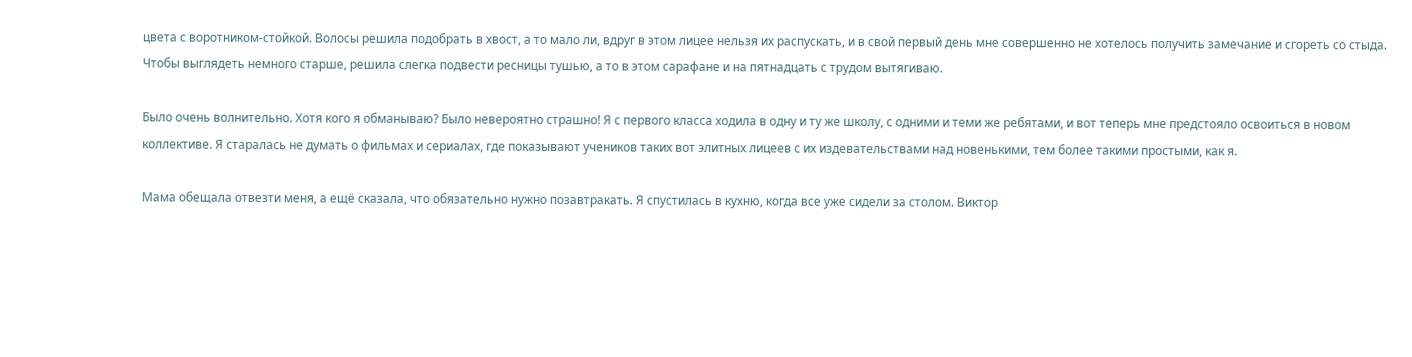цвета с воротником-стойкой. Волосы решила подобрать в хвост, а то мало ли, вдруг в этом лицее нельзя их распускать, и в свой первый день мне совершенно не хотелось получить замечание и сгореть со стыда. Чтобы выглядеть немного старше, решила слегка подвести ресницы тушью, а то в этом сарафане и на пятнадцать с трудом вытягиваю.

Было очень волнительно. Хотя кого я обманываю? Было невероятно страшно! Я с первого класса ходила в одну и ту же школу, с одними и теми же ребятами, и вот теперь мне предстояло освоиться в новом коллективе. Я старалась не думать о фильмах и сериалах, где показывают учеников таких вот элитных лицеев с их издевательствами над новенькими, тем более такими простыми, как я.

Мама обещала отвезти меня, а ещё сказала, что обязательно нужно позавтракать. Я спустилась в кухню, когда все уже сидели за столом. Виктор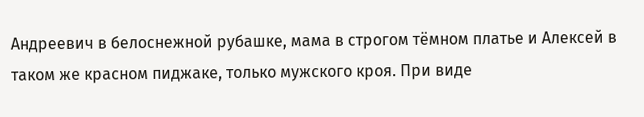Андреевич в белоснежной рубашке, мама в строгом тёмном платье и Алексей в таком же красном пиджаке, только мужского кроя. При виде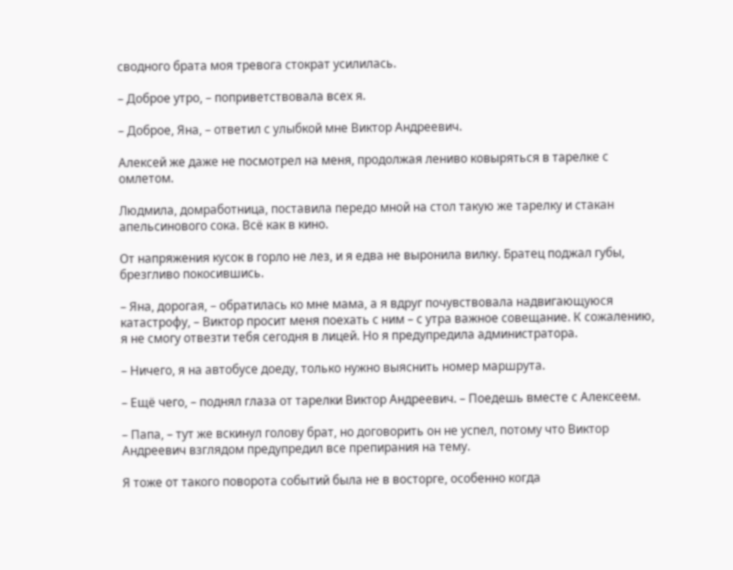сводного брата моя тревога стократ усилилась.

– Доброе утро, – поприветствовала всех я.

– Доброе, Яна, – ответил с улыбкой мне Виктор Андреевич.

Алексей же даже не посмотрел на меня, продолжая лениво ковыряться в тарелке с омлетом.

Людмила, домработница, поставила передо мной на стол такую же тарелку и стакан апельсинового сока. Всё как в кино.

От напряжения кусок в горло не лез, и я едва не выронила вилку. Братец поджал губы, брезгливо покосившись.

– Яна, дорогая, – обратилась ко мне мама, а я вдруг почувствовала надвигающуюся катастрофу, – Виктор просит меня поехать с ним – с утра важное совещание. К сожалению, я не смогу отвезти тебя сегодня в лицей. Но я предупредила администратора.

– Ничего, я на автобусе доеду, только нужно выяснить номер маршрута.

– Ещё чего, – поднял глаза от тарелки Виктор Андреевич. – Поедешь вместе с Алексеем.

– Папа, – тут же вскинул голову брат, но договорить он не успел, потому что Виктор Андреевич взглядом предупредил все препирания на тему.

Я тоже от такого поворота событий была не в восторге, особенно когда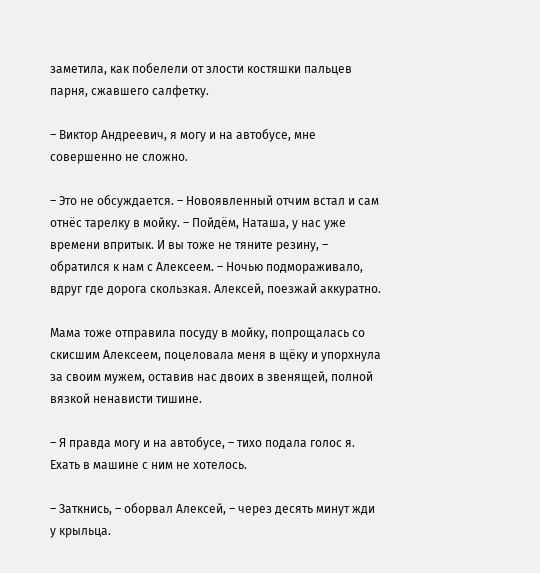заметила, как побелели от злости костяшки пальцев парня, сжавшего салфетку.

– Виктор Андреевич, я могу и на автобусе, мне совершенно не сложно.

– Это не обсуждается. – Новоявленный отчим встал и сам отнёс тарелку в мойку. – Пойдём, Наташа, у нас уже времени впритык. И вы тоже не тяните резину, – обратился к нам с Алексеем. – Ночью подмораживало, вдруг где дорога скользкая. Алексей, поезжай аккуратно.

Мама тоже отправила посуду в мойку, попрощалась со скисшим Алексеем, поцеловала меня в щёку и упорхнула за своим мужем, оставив нас двоих в звенящей, полной вязкой ненависти тишине.

– Я правда могу и на автобусе, – тихо подала голос я. Ехать в машине с ним не хотелось.

– Заткнись, – оборвал Алексей, – через десять минут жди у крыльца.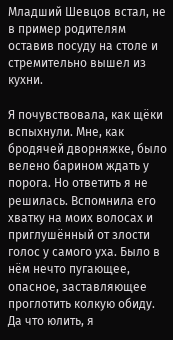Младший Шевцов встал, не в пример родителям оставив посуду на столе и стремительно вышел из кухни.

Я почувствовала, как щёки вспыхнули. Мне, как бродячей дворняжке, было велено барином ждать у порога. Но ответить я не решилась. Вспомнила его хватку на моих волосах и приглушённый от злости голос у самого уха. Было в нём нечто пугающее, опасное, заставляющее проглотить колкую обиду. Да что юлить, я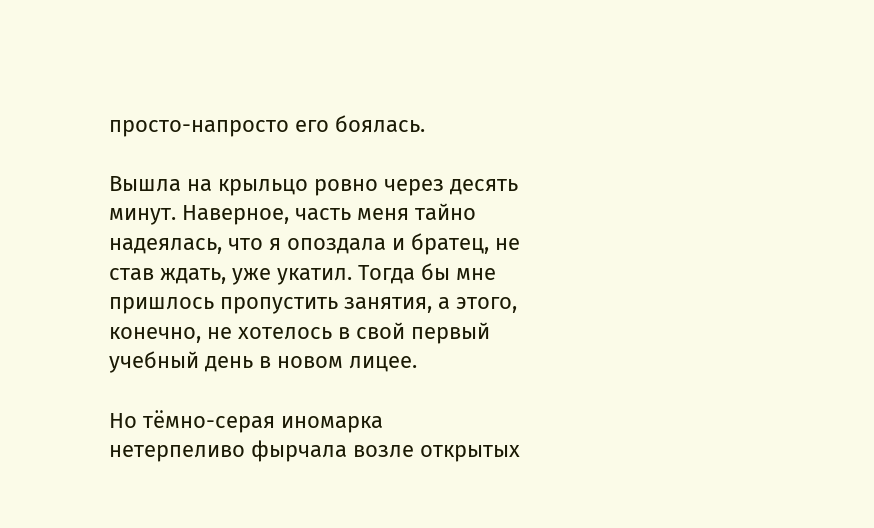просто-напросто его боялась.

Вышла на крыльцо ровно через десять минут. Наверное, часть меня тайно надеялась, что я опоздала и братец, не став ждать, уже укатил. Тогда бы мне пришлось пропустить занятия, а этого, конечно, не хотелось в свой первый учебный день в новом лицее.

Но тёмно-серая иномарка нетерпеливо фырчала возле открытых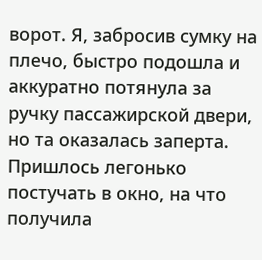ворот. Я, забросив сумку на плечо, быстро подошла и аккуратно потянула за ручку пассажирской двери, но та оказалась заперта. Пришлось легонько постучать в окно, на что получила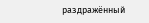раздражённый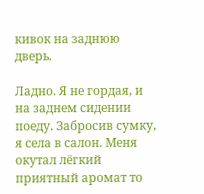кивок на заднюю дверь.

Ладно. Я не гордая, и на заднем сидении поеду. Забросив сумку, я села в салон. Меня окутал лёгкий приятный аромат то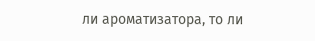ли ароматизатора, то ли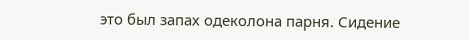это был запах одеколона парня. Сидение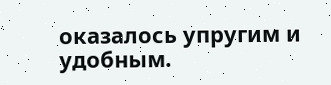оказалось упругим и удобным.